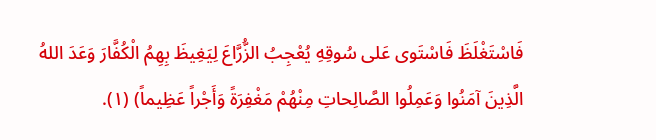فَاسْتَغْلَظَ فَاسْتَوى عَلى سُوقِهِ يُعْجِبُ الزُّرَّاعَ لِيَغِيظَ بِهِمُ الْكُفَّارَ وَعَدَ اللهُ الَّذِينَ آمَنُوا وَعَمِلُوا الصَّالِحاتِ مِنْهُمْ مَغْفِرَةً وَأَجْراً عَظِيماً) (١).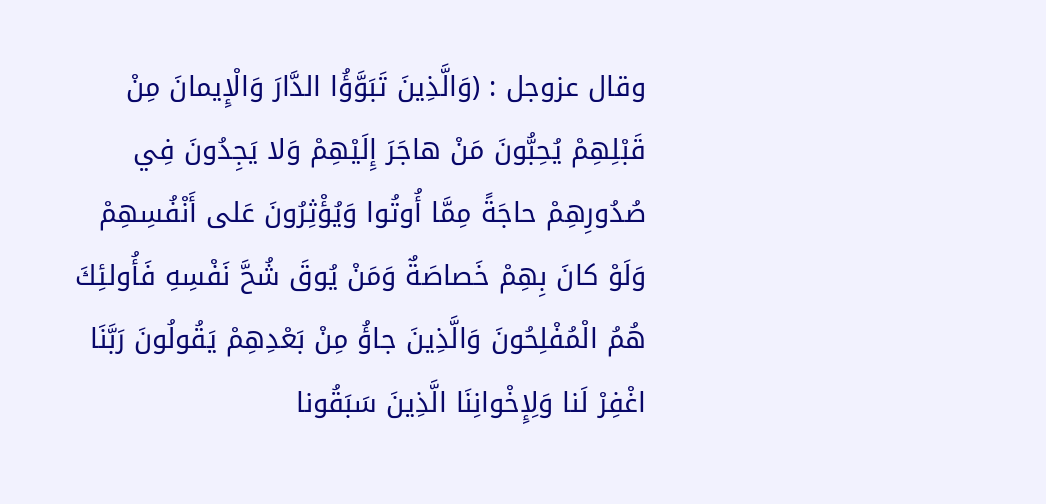وقال عزوجل : (وَالَّذِينَ تَبَوَّؤُا الدَّارَ وَالْإِيمانَ مِنْ قَبْلِهِمْ يُحِبُّونَ مَنْ هاجَرَ إِلَيْهِمْ وَلا يَجِدُونَ فِي صُدُورِهِمْ حاجَةً مِمَّا أُوتُوا وَيُؤْثِرُونَ عَلى أَنْفُسِهِمْ وَلَوْ كانَ بِهِمْ خَصاصَةٌ وَمَنْ يُوقَ شُحَّ نَفْسِهِ فَأُولئِكَ هُمُ الْمُفْلِحُونَ وَالَّذِينَ جاؤُ مِنْ بَعْدِهِمْ يَقُولُونَ رَبَّنَا اغْفِرْ لَنا وَلِإِخْوانِنَا الَّذِينَ سَبَقُونا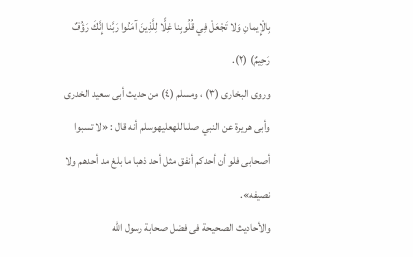بِالْإِيمانِ وَلا تَجْعَلْ فِي قُلُوبِنا غِلًّا لِلَّذِينَ آمَنُوا رَبَّنا إِنَّكَ رَؤُفٌ رَحِيمٌ) (٢).
وروى البخارى (٣) ، ومسلم (٤) من حديث أبى سعيد الخدرى وأبى هريرة عن النبي صلىاللهعليهوسلم أنه قال : «لا تسبوا أصحابى فلو أن أحدكم أنفق مثل أحد ذهبا ما بلغ مد أحدهم ولا نصيفه».
والأحاديث الصحيحة فى فضل صحابة رسول الله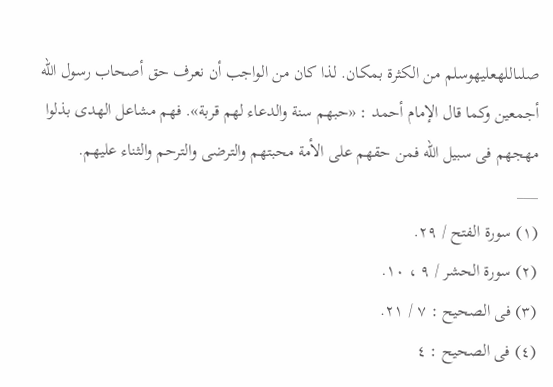صلىاللهعليهوسلم من الكثرة بمكان. لذا كان من الواجب أن نعرف حق أصحاب رسول الله أجمعين وكما قال الإمام أحمد : «حبهم سنة والدعاء لهم قربة». فهم مشاعل الهدى بذلوا مهجهم فى سبيل الله فمن حقهم على الأمة محبتهم والترضى والترحم والثناء عليهم.
___
(١) سورة الفتح / ٢٩.
(٢) سورة الحشر / ٩ ، ١٠.
(٣) فى الصحيح : ٧ / ٢١.
(٤) فى الصحيح : ٤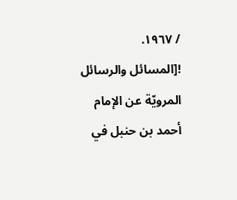/ ١٩٦٧.
![المسائل والرسائل المرويّة عن الإمام أحمد بن حنبل في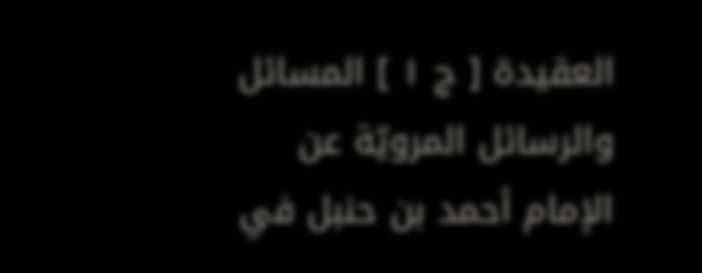العقيدة [ ج ١ ] المسائل والرسائل المرويّة عن الإمام أحمد بن حنبل في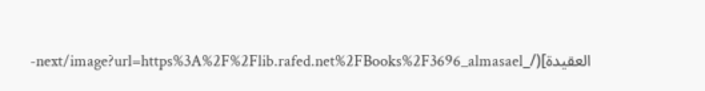العقيدة](/_next/image?url=https%3A%2F%2Flib.rafed.net%2FBooks%2F3696_almasael-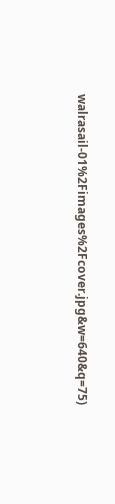walrasail-01%2Fimages%2Fcover.jpg&w=640&q=75)